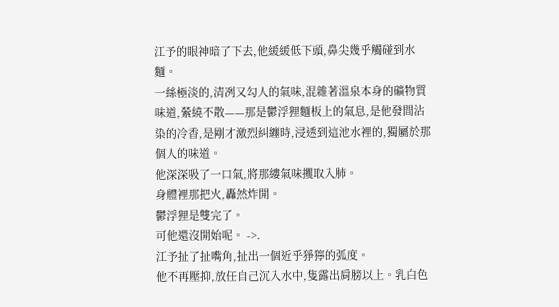江予的眼神暗了下去,他緩緩低下頭,鼻尖幾乎觸碰到水麵。
一絲極淡的,清冽又勾人的氣味,混雜著溫泉本身的礦物質味道,縈繞不散——那是鬱浮狸麵板上的氣息,是他發間沾染的冷香,是剛才激烈糾纏時,浸透到這池水裡的,獨屬於那個人的味道。
他深深吸了一口氣,將那縷氣味攫取入肺。
身體裡那把火,轟然炸開。
鬱浮狸是雙完了。
可他還沒開始呢。 ->.
江予扯了扯嘴角,扯出一個近乎猙獰的弧度。
他不再壓抑,放任自己沉入水中,隻露出肩膀以上。乳白色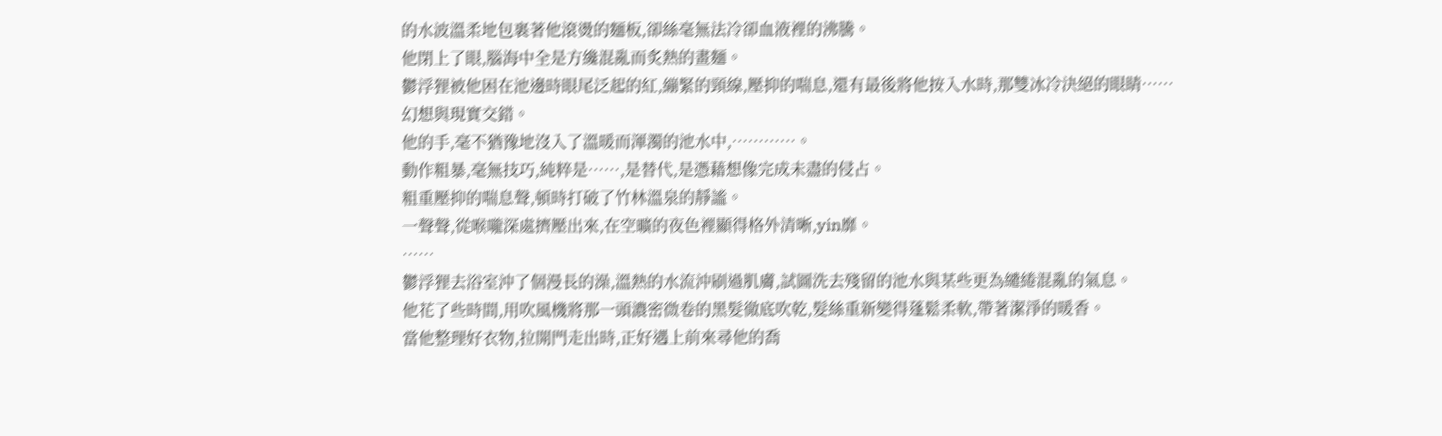的水波溫柔地包裹著他滾燙的麵板,卻絲毫無法冷卻血液裡的沸騰。
他閉上了眼,腦海中全是方纔混亂而炙熱的畫麵。
鬱浮狸被他困在池邊時眼尾泛起的紅,繃緊的頸線,壓抑的喘息,還有最後將他按入水時,那雙冰冷決絕的眼睛……
幻想與現實交錯。
他的手,毫不猶豫地沒入了溫暖而渾濁的池水中,…………。
動作粗暴,毫無技巧,純粹是……,是替代,是憑藉想像完成未盡的侵占。
粗重壓抑的喘息聲,頓時打破了竹林溫泉的靜謐。
一聲聲,從喉嚨深處擠壓出來,在空曠的夜色裡顯得格外清晰,yin靡。
……
鬱浮狸去浴室沖了個漫長的澡,溫熱的水流沖刷過肌膚,試圖洗去殘留的池水與某些更為繾綣混亂的氣息。
他花了些時間,用吹風機將那一頭濃密微卷的黑髮徹底吹乾,髮絲重新變得蓬鬆柔軟,帶著潔淨的暖香。
當他整理好衣物,拉開門走出時,正好遇上前來尋他的喬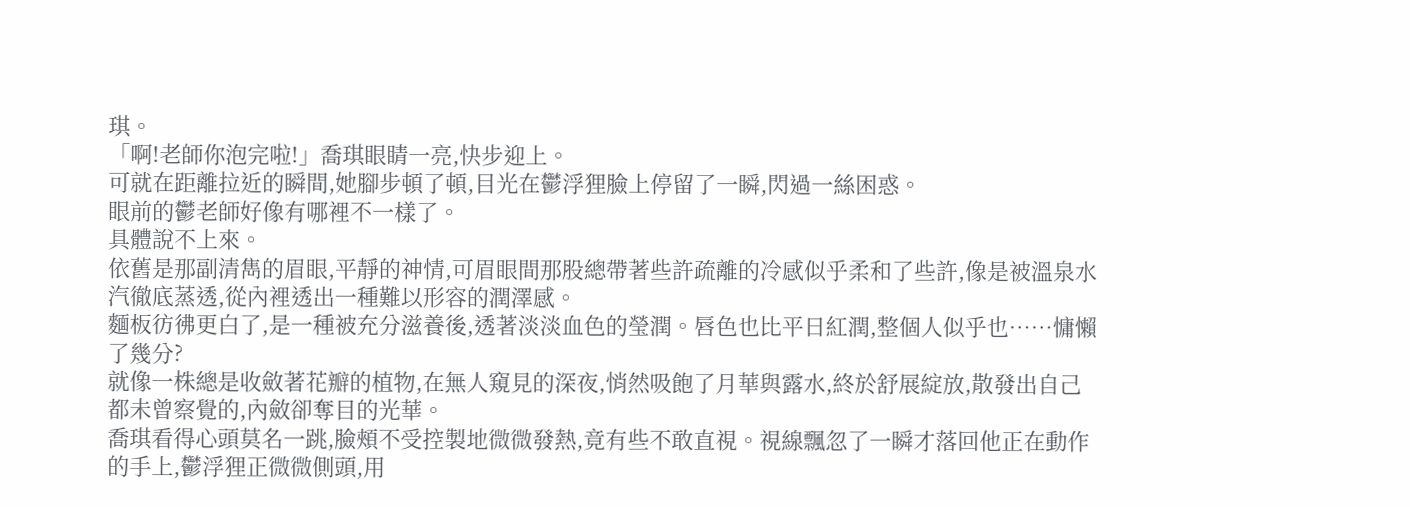琪。
「啊!老師你泡完啦!」喬琪眼睛一亮,快步迎上。
可就在距離拉近的瞬間,她腳步頓了頓,目光在鬱浮狸臉上停留了一瞬,閃過一絲困惑。
眼前的鬱老師好像有哪裡不一樣了。
具體說不上來。
依舊是那副清雋的眉眼,平靜的神情,可眉眼間那股總帶著些許疏離的冷感似乎柔和了些許,像是被溫泉水汽徹底蒸透,從內裡透出一種難以形容的潤澤感。
麵板彷彿更白了,是一種被充分滋養後,透著淡淡血色的瑩潤。唇色也比平日紅潤,整個人似乎也……慵懶了幾分?
就像一株總是收斂著花瓣的植物,在無人窺見的深夜,悄然吸飽了月華與露水,終於舒展綻放,散發出自己都未曾察覺的,內斂卻奪目的光華。
喬琪看得心頭莫名一跳,臉頰不受控製地微微發熱,竟有些不敢直視。視線飄忽了一瞬才落回他正在動作的手上,鬱浮狸正微微側頭,用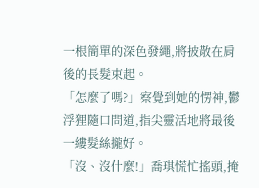一根簡單的深色發繩,將披散在肩後的長髮束起。
「怎麼了嗎?」察覺到她的愣神,鬱浮狸隨口問道,指尖靈活地將最後一縷髮絲攏好。
「沒、沒什麼!」喬琪慌忙搖頭,掩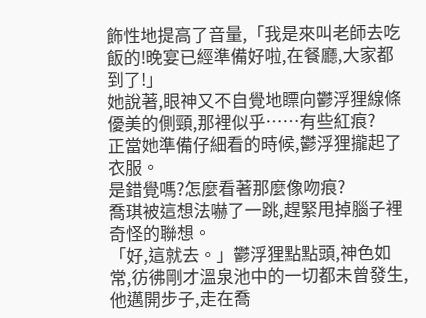飾性地提高了音量,「我是來叫老師去吃飯的!晚宴已經準備好啦,在餐廳,大家都到了!」
她說著,眼神又不自覺地瞟向鬱浮狸線條優美的側頸,那裡似乎……有些紅痕?
正當她準備仔細看的時候,鬱浮狸攏起了衣服。
是錯覺嗎?怎麼看著那麼像吻痕?
喬琪被這想法嚇了一跳,趕緊甩掉腦子裡奇怪的聯想。
「好,這就去。」鬱浮狸點點頭,神色如常,彷彿剛才溫泉池中的一切都未曾發生,他邁開步子,走在喬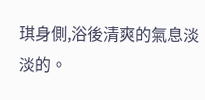琪身側,浴後清爽的氣息淡淡的。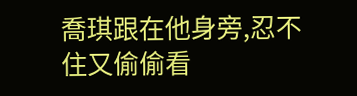喬琪跟在他身旁,忍不住又偷偷看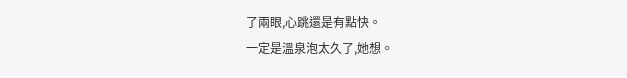了兩眼,心跳還是有點快。
一定是溫泉泡太久了,她想。